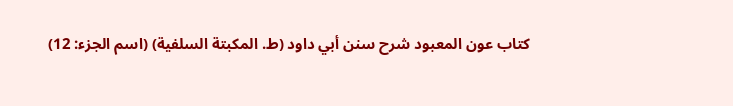كتاب عون المعبود شرح سنن أبي داود (ط. المكبتة السلفية) (اسم الجزء: 12)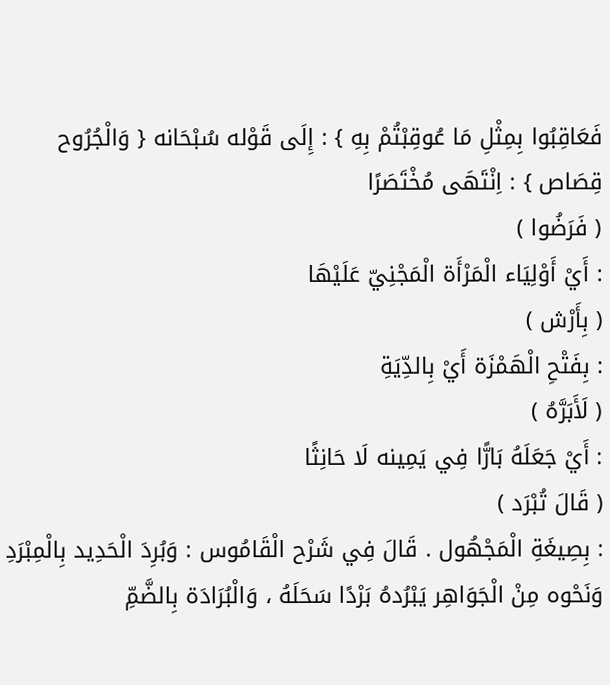فَعَاقِبُوا بِمِثْلِ مَا عُوقِبْتُمْ بِهِ } : إِلَى قَوْله سُبْحَانه { وَالْجُرُوح قِصَاص } : اِنْتَهَى مُخْتَصَرًا
( فَرَضُوا )
: أَيْ أَوْلِيَاء الْمَرْأَة الْمَجْنِيّ عَلَيْهَا
( بِأَرْش )
: بِفَتْحِ الْهَمْزَة أَيْ بِالدِّيَةِ
( لَأَبَرَّهُ )
: أَيْ جَعَلَهُ بَارًّا فِي يَمِينه لَا حَانِثًا
( قَالَ تُبْرَد )
: بِصِيغَةِ الْمَجْهُول . قَالَ فِي شَرْح الْقَامُوس : وَبُرِدَ الْحَدِيد بِالْمِبْرَدِ وَنَحْوه مِنْ الْجَوَاهِر يَبْرُدهُ بَرْدًا سَحَلَهُ ، وَالْبُرَادَة بِالضَّمِّ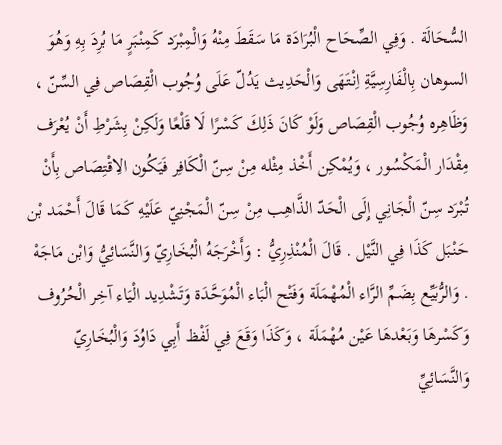السُّحَالَة . وَفِي الصِّحَاح الْبُرَادَة مَا سَقَطَ مِنْهُ وَالْمِبْرَد كَمِنْبَرٍ مَا بُرِدَ بِهِ وَهُوَ السوهان بِالْفَارِسِيَّةِ اِنْتَهَى وَالْحَدِيث يَدُلّ عَلَى وُجُوب الْقِصَاص فِي السِّنّ ، وَظَاهِره وُجُوب الْقِصَاص وَلَوْ كَانَ ذَلِكَ كَسْرًا لَا قَلْعًا وَلَكِنْ بِشَرْطِ أَنْ يُعْرَف مِقْدَار الْمَكْسُور ، وَيُمْكِن أَخْذ مِثْله مِنْ سِنّ الْكَافِر فَيَكُون الِاقْتِصَاص بِأَنْ تُبْرَد سِنّ الْجَانِي إِلَى الْحَدّ الذَّاهِب مِنْ سِنّ الْمَجْنِيّ عَلَيْهِ كَمَا قَالَ أَحْمَد بْن حَنْبَل كَذَا فِي النَّيْل . قَالَ الْمُنْذِرِيُّ : وَأَخْرَجَهُ الْبُخَارِيّ وَالنَّسَائِيُّ وَابْن مَاجَهْ . وَالرُّبَيِّع بِضَمِّ الرَّاء الْمُهْمَلَة وَفَتْح الْبَاء الْمُوَحَّدَة وَتَشْدِيد الْيَاء آخِر الْحُرُوف وَكَسْرهَا وَبَعْدهَا عَيْن مُهْمَلَة ، وَكَذَا وَقَعَ فِي لَفْظ أَبِي دَاوُدَ وَالْبُخَارِيّ وَالنَّسَائِيِّ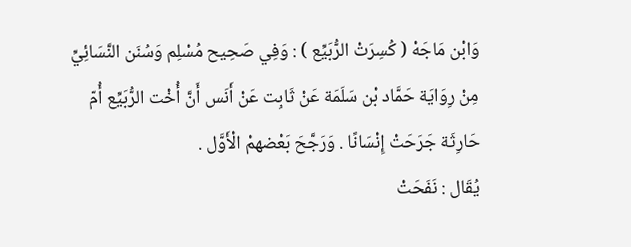وَابْن مَاجَهْ ( كُسِرَتْ الرُّبَيِّع ) : وَفِي صَحِيح مُسْلِم وَسُنَن النَّسَائِيِّ مِنْ رِوَايَة حَمَّاد بْن سَلَمَة عَنْ ثَابِت عَنْ أَنَس أَنَّ أُخْت الرُّبَيِّع أُمّ حَارِثَة جَرَحَتْ إِنْسَانًا . وَرَجَّحَ بَعْضهمْ الْأَوَّل .
يُقَال : نَفَحَتْ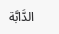الدَّابَّة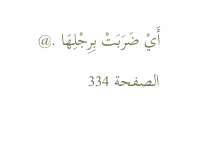أَيْ ضَرَبَتْ بِرِجْلِهَا .@
الصفحة 334